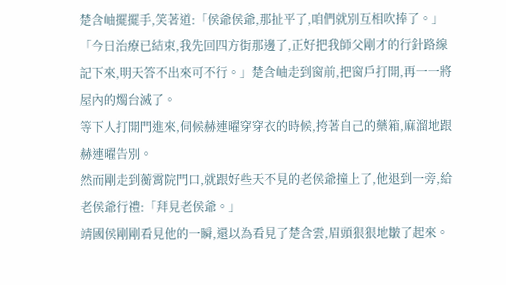楚含岫擺擺手,笑著道:「侯爺侯爺,那扯平了,咱們就別互相吹捧了。」
「今日治療已結束,我先回四方街那邊了,正好把我師父剛才的行針路線記下來,明天答不出來可不行。」楚含岫走到窗前,把窗戶打開,再一一將屋內的燭台滅了。
等下人打開門進來,伺候赫連曜穿穿衣的時候,挎著自己的藥箱,麻溜地跟赫連曜告別。
然而剛走到蘅霄院門口,就跟好些天不見的老侯爺撞上了,他退到一旁,給老侯爺行禮:「拜見老侯爺。」
靖國侯剛剛看見他的一瞬,還以為看見了楚含雲,眉頭狠狠地皺了起來。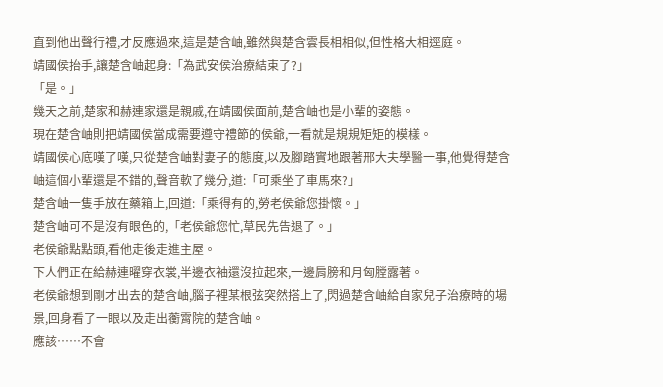直到他出聲行禮,才反應過來,這是楚含岫,雖然與楚含雲長相相似,但性格大相逕庭。
靖國侯抬手,讓楚含岫起身:「為武安侯治療結束了?」
「是。」
幾天之前,楚家和赫連家還是親戚,在靖國侯面前,楚含岫也是小輩的姿態。
現在楚含岫則把靖國侯當成需要遵守禮節的侯爺,一看就是規規矩矩的模樣。
靖國侯心底嘆了嘆,只從楚含岫對妻子的態度,以及腳踏實地跟著邢大夫學醫一事,他覺得楚含岫這個小輩還是不錯的,聲音軟了幾分,道:「可乘坐了車馬來?」
楚含岫一隻手放在藥箱上,回道:「乘得有的,勞老侯爺您掛懷。」
楚含岫可不是沒有眼色的,「老侯爺您忙,草民先告退了。」
老侯爺點點頭,看他走後走進主屋。
下人們正在給赫連曜穿衣裳,半邊衣袖還沒拉起來,一邊肩膀和月匈膛露著。
老侯爺想到剛才出去的楚含岫,腦子裡某根弦突然搭上了,閃過楚含岫給自家兒子治療時的場景,回身看了一眼以及走出蘅霄院的楚含岫。
應該……不會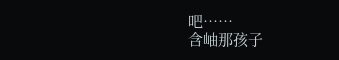吧……
含岫那孩子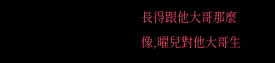長得跟他大哥那麼像,曜兒對他大哥生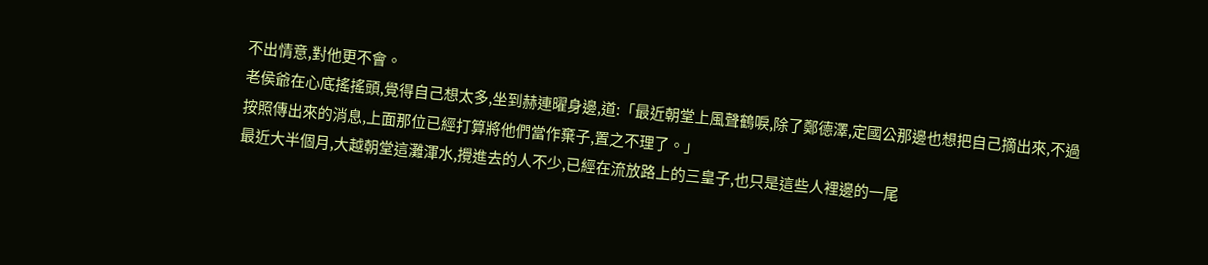不出情意,對他更不會。
老侯爺在心底搖搖頭,覺得自己想太多,坐到赫連曜身邊,道:「最近朝堂上風聲鶴唳,除了鄭德澤,定國公那邊也想把自己摘出來,不過按照傳出來的消息,上面那位已經打算將他們當作棄子,置之不理了。」
最近大半個月,大越朝堂這灘渾水,攪進去的人不少,已經在流放路上的三皇子,也只是這些人裡邊的一尾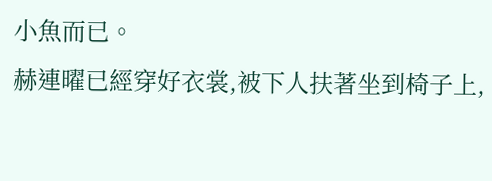小魚而已。
赫連曜已經穿好衣裳,被下人扶著坐到椅子上,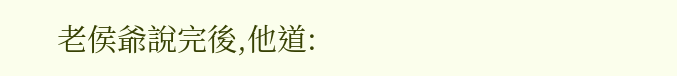老侯爺說完後,他道: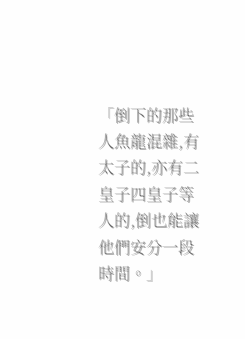「倒下的那些人魚龍混雜,有太子的,亦有二皇子四皇子等人的,倒也能讓他們安分一段時間。」